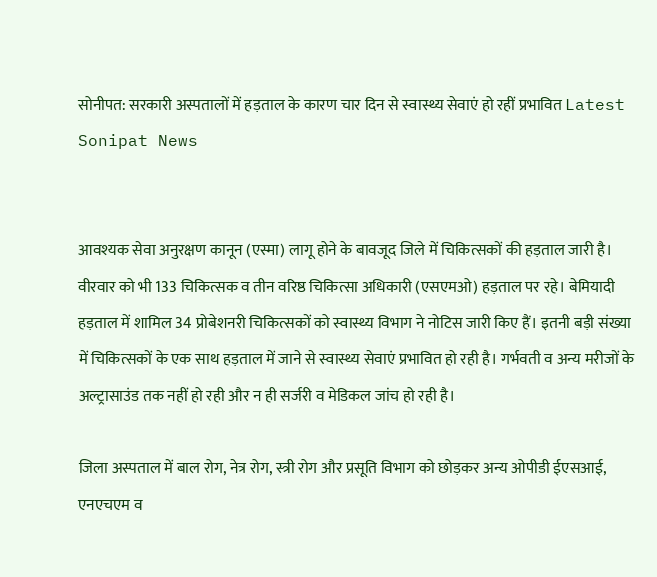सोनीपत: सरकारी अस्पतालों में हड़ताल के कारण चार दिन से स्वास्थ्य सेवाएं हो रहीं प्रभावित Latest Sonipat News


आवश्यक सेवा अनुरक्षण कानून (एस्मा) लागू होने के बावजूद जिले में चिकित्सकों की हड़ताल जारी है। वीरवार को भी 133 चिकित्सक व तीन वरिष्ठ चिकित्सा अधिकारी (एसएमओ) हड़ताल पर रहे। बेमियादी हड़ताल में शामिल 34 प्रोबेशनरी चिकित्सकों को स्वास्थ्य विभाग ने नोटिस जारी किए हैं। इतनी बड़ी संख्या में चिकित्सकों के एक साथ हड़ताल में जाने से स्वास्थ्य सेवाएं प्रभावित हो रही है। गर्भवती व अन्य मरीजों के अल्ट्रासाउंड तक नहीं हो रही और न ही सर्जरी व मेडिकल जांच हो रही है।

जिला अस्पताल में बाल रोग, नेत्र रोग, स्त्री रोग और प्रसूति विभाग को छोड़कर अन्य ओपीडी ईएसआई, एनएचएम व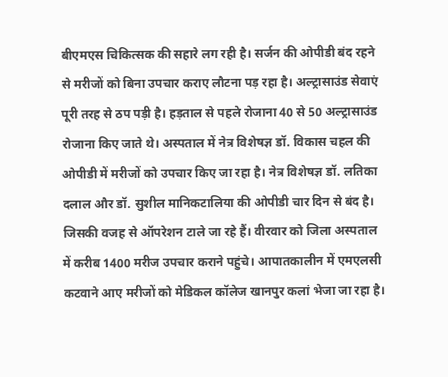बीएमएस चिकित्सक की सहारे लग रही है। सर्जन की ओपीडी बंद रहने से मरीजों को बिना उपचार कराए लौटना पड़ रहा है। अल्ट्रासाउंड सेवाएं पूरी तरह से ठप पड़ी है। हड़ताल से पहले रोजाना 40 से 50 अल्ट्रासाउंड रोजाना किए जाते थे। अस्पताल में नेत्र विशेषज्ञ डॉ. विकास चहल की ओपीडी में मरीजों को उपचार किए जा रहा है। नेत्र विशेषज्ञ डॉ. लतिका दलाल और डॉ. सुशील मानिकटालिया की ओपीडी चार दिन से बंद है। जिसकी वजह से ऑपरेशन टाले जा रहे हैं। वीरवार को जिला अस्पताल में करीब 1400 मरीज उपचार कराने पहुंचे। आपातकालीन में एमएलसी कटवाने आए मरीजों को मेडिकल कॉलेज खानपुर कलां भेजा जा रहा है।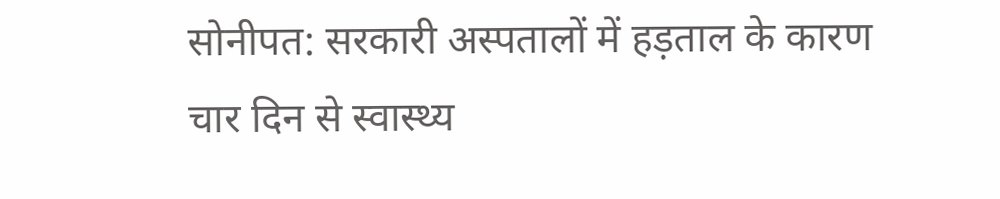सोनीपत: सरकारी अस्पतालों में हड़ताल के कारण चार दिन से स्वास्थ्य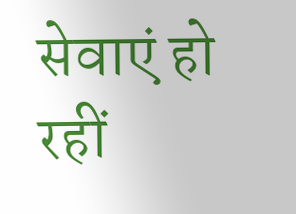सेवाएं हो रहीं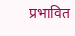प्रभावित